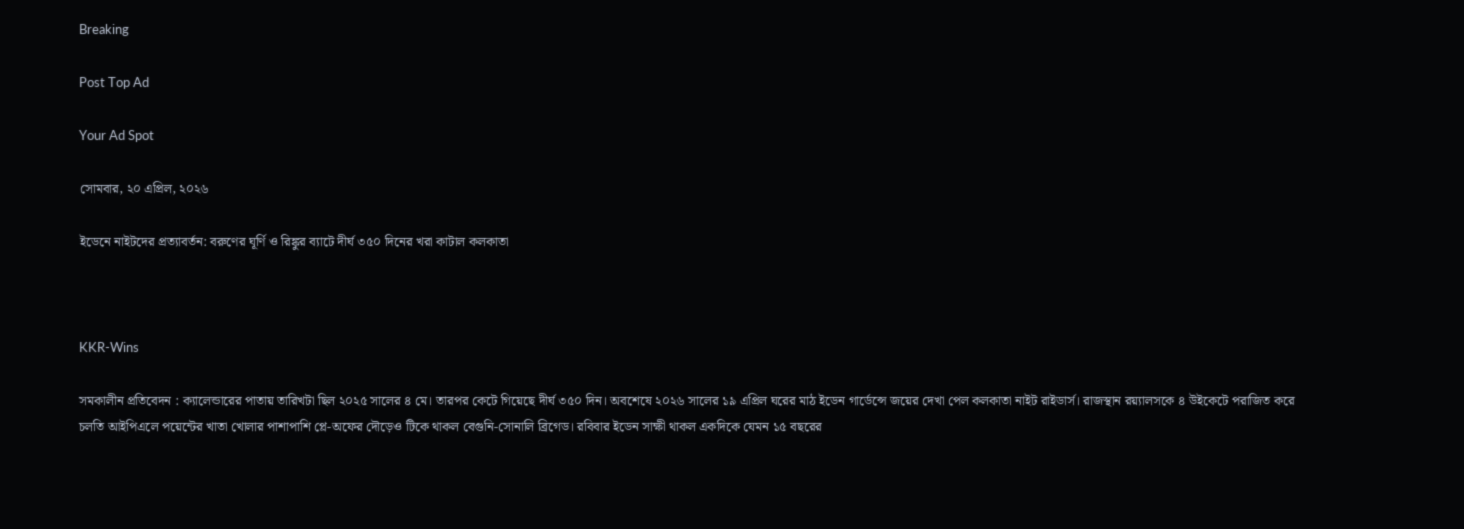Breaking

Post Top Ad

Your Ad Spot

সোমবার, ২০ এপ্রিল, ২০২৬

ইডেনে নাইটদের প্রত্যাবর্তন: বরুণের ঘূর্ণি ও রিঙ্কুর ব্যাটে দীর্ঘ ৩৫০ দিনের খরা কাটাল কলকাতা



KKR-Wins

সমকালীন প্রতিবেদন : ক্যালেন্ডারের পাতায় তারিখটা ছিল ২০২৫ সালের ৪ মে। তারপর কেটে গিয়েছে দীর্ঘ ৩৫০ দিন। অবশেষে ২০২৬ সালের ১৯ এপ্রিল ঘরের মাঠ ইডেন গার্ডেন্সে জয়ের দেখা পেল কলকাতা নাইট রাইডার্স। রাজস্থান রয়্যালসকে ৪ উইকেটে পরাজিত করে চলতি আইপিএলে পয়েন্টের খাতা খোলার পাশাপাশি প্লে-অফের দৌড়েও টিকে থাকল বেগুনি-সোনালি ব্রিগেড। রবিবার ইডেন সাক্ষী থাকল একদিকে যেমন ১৫ বছরের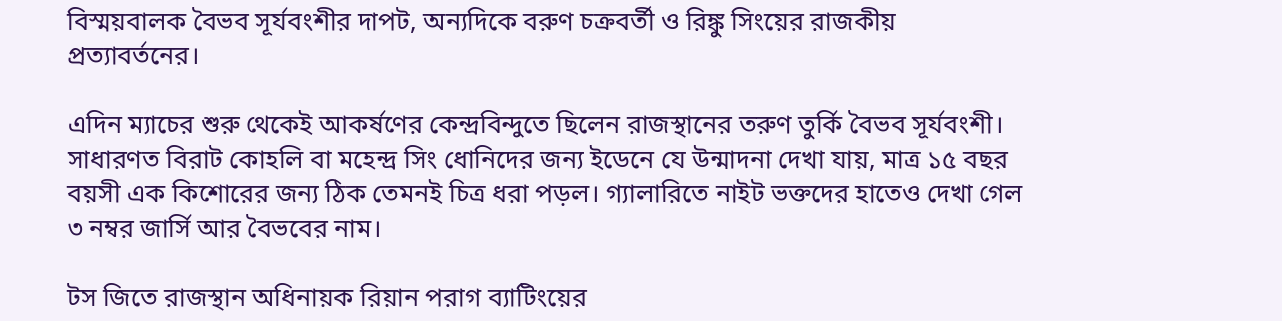বিস্ময়বালক বৈভব সূর্যবংশীর দাপট, অন্যদিকে বরুণ চক্রবর্তী ও রিঙ্কু সিংয়ের রাজকীয় প্রত্যাবর্তনের।

এদিন ম্যাচের শুরু থেকেই আকর্ষণের কেন্দ্রবিন্দুতে ছিলেন রাজস্থানের তরুণ তুর্কি বৈভব সূর্যবংশী। সাধারণত বিরাট কোহলি বা মহেন্দ্র সিং ধোনিদের জন্য ইডেনে যে উন্মাদনা দেখা যায়, মাত্র ১৫ বছর বয়সী এক কিশোরের জন্য ঠিক তেমনই চিত্র ধরা পড়ল। গ্যালারিতে নাইট ভক্তদের হাতেও দেখা গেল ৩ নম্বর জার্সি আর বৈভবের নাম।

টস জিতে রাজস্থান অধিনায়ক রিয়ান পরাগ ব্যাটিংয়ের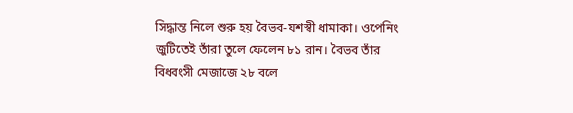সিদ্ধান্ত নিলে শুরু হয় বৈভব-যশস্বী ধামাকা। ওপেনিং জুটিতেই তাঁরা তুলে ফেলেন ৮১ রান। বৈভব তাঁর বিধ্বংসী মেজাজে ২৮ বলে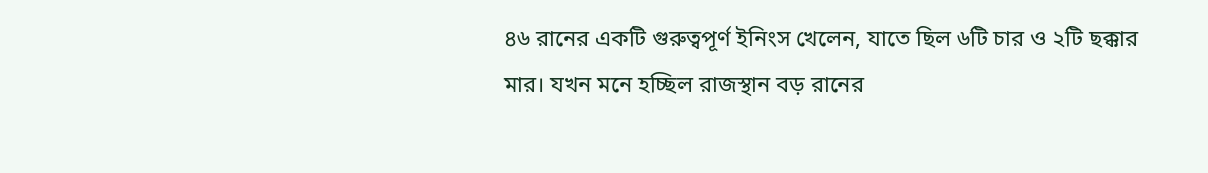৪৬ রানের একটি গুরুত্বপূর্ণ ইনিংস খেলেন, যাতে ছিল ৬টি চার ও ২টি ছক্কার মার। যখন মনে হচ্ছিল রাজস্থান বড় রানের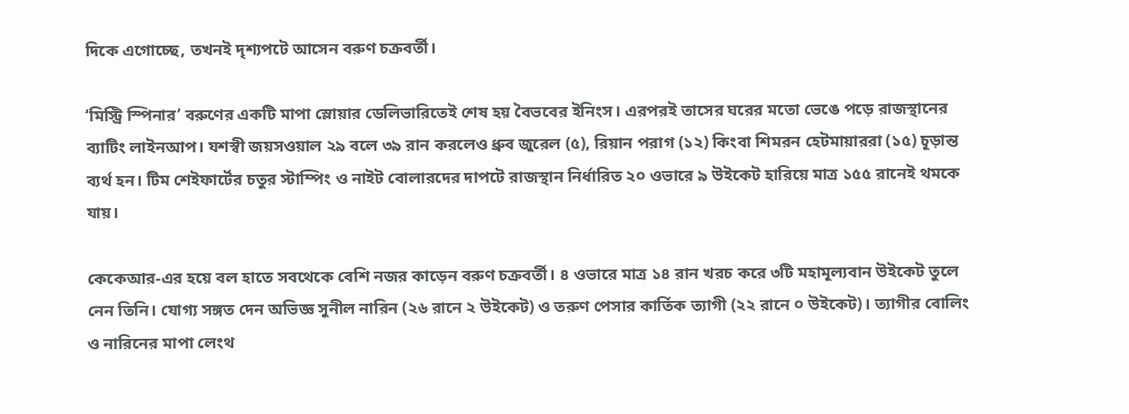দিকে এগোচ্ছে, তখনই দৃশ্যপটে আসেন বরুণ চক্রবর্তী।

‘মিস্ট্রি স্পিনার’ বরুণের একটি মাপা স্লোয়ার ডেলিভারিতেই শেষ হয় বৈভবের ইনিংস। এরপরই তাসের ঘরের মতো ভেঙে পড়ে রাজস্থানের ব্যাটিং লাইনআপ। যশস্বী জয়সওয়াল ২৯ বলে ৩৯ রান করলেও ধ্রুব জুরেল (৫), রিয়ান পরাগ (১২) কিংবা শিমরন হেটমায়াররা (১৫) চূড়ান্ত ব্যর্থ হন। টিম শেইফার্টের চতুর স্টাম্পিং ও নাইট বোলারদের দাপটে রাজস্থান নির্ধারিত ২০ ওভারে ৯ উইকেট হারিয়ে মাত্র ১৫৫ রানেই থমকে যায়।

কেকেআর-এর হয়ে বল হাতে সবথেকে বেশি নজর কাড়েন বরুণ চক্রবর্তী। ৪ ওভারে মাত্র ১৪ রান খরচ করে ৩টি মহামূল্যবান উইকেট তুলে নেন তিনি। যোগ্য সঙ্গত দেন অভিজ্ঞ সুনীল নারিন (২৬ রানে ২ উইকেট) ও তরুণ পেসার কার্তিক ত্যাগী (২২ রানে ০ উইকেট)। ত্যাগীর বোলিং ও নারিনের মাপা লেংথ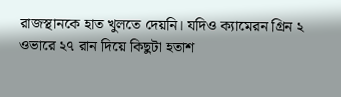রাজস্থানকে হাত খুলতে দেয়নি। যদিও ক্যামেরন গ্রিন ২ ওভারে ২৭ রান দিয়ে কিছুটা হতাশ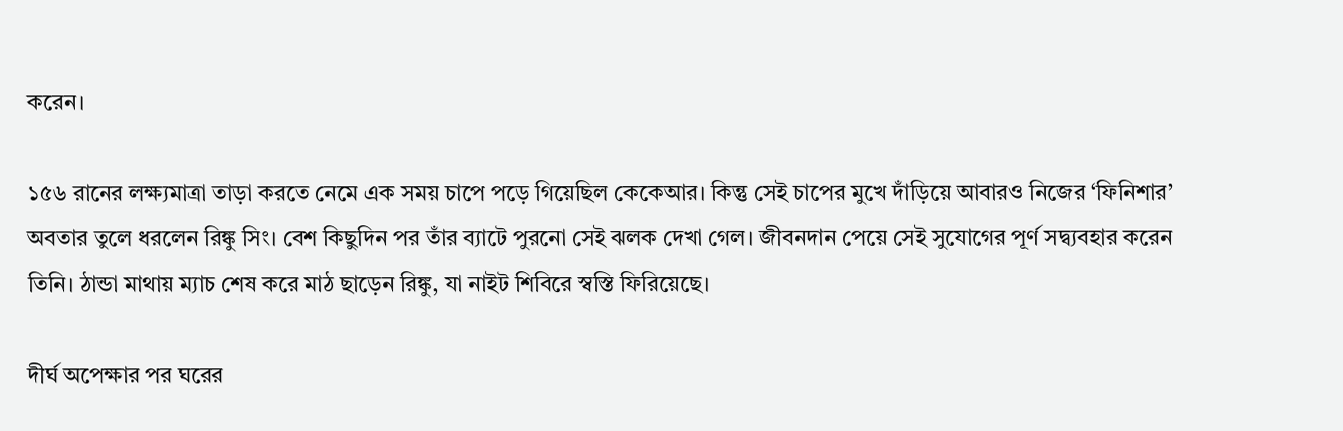করেন।

১৫৬ রানের লক্ষ্যমাত্রা তাড়া করতে নেমে এক সময় চাপে পড়ে গিয়েছিল কেকেআর। কিন্তু সেই চাপের মুখে দাঁড়িয়ে আবারও নিজের ‘ফিনিশার’ অবতার তুলে ধরলেন রিঙ্কু সিং। বেশ কিছুদিন পর তাঁর ব্যাটে পুরনো সেই ঝলক দেখা গেল। জীবনদান পেয়ে সেই সুযোগের পূর্ণ সদ্ব্যবহার করেন তিনি। ঠান্ডা মাথায় ম্যাচ শেষ করে মাঠ ছাড়েন রিঙ্কু, যা নাইট শিবিরে স্বস্তি ফিরিয়েছে।

দীর্ঘ অপেক্ষার পর ঘরের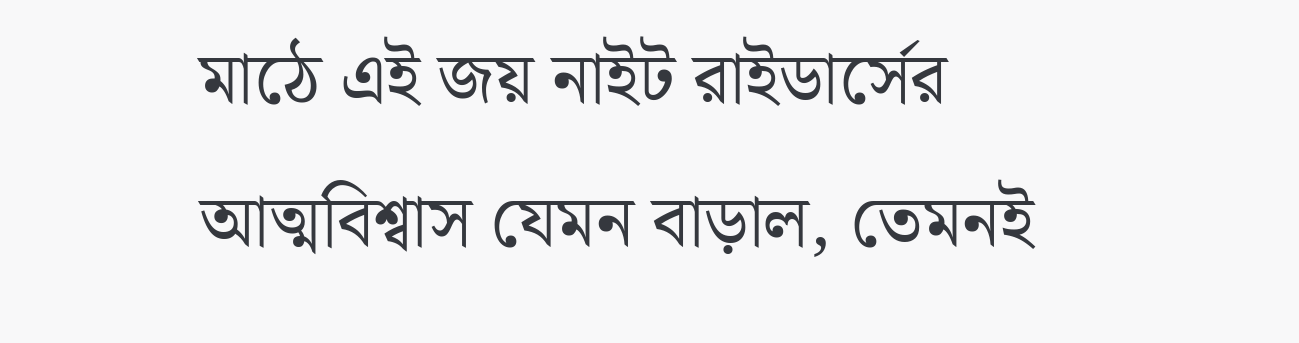মাঠে এই জয় নাইট রাইডার্সের আত্মবিশ্বাস যেমন বাড়াল, তেমনই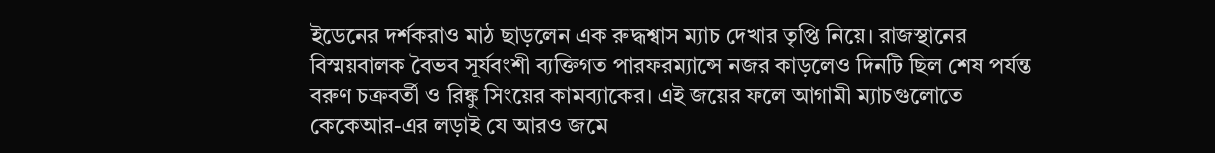ইডেনের দর্শকরাও মাঠ ছাড়লেন এক রুদ্ধশ্বাস ম্যাচ দেখার তৃপ্তি নিয়ে। রাজস্থানের বিস্ময়বালক বৈভব সূর্যবংশী ব্যক্তিগত পারফরম্যান্সে নজর কাড়লেও দিনটি ছিল শেষ পর্যন্ত বরুণ চক্রবর্তী ও রিঙ্কু সিংয়ের কামব্যাকের। এই জয়ের ফলে আগামী ম্যাচগুলোতে কেকেআর-এর লড়াই যে আরও জমে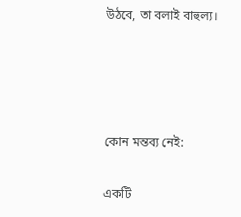উঠবে, তা বলাই বাহুল্য।‌




কোন মন্তব্য নেই:

একটি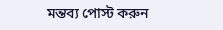মন্তব্য পোস্ট করুন